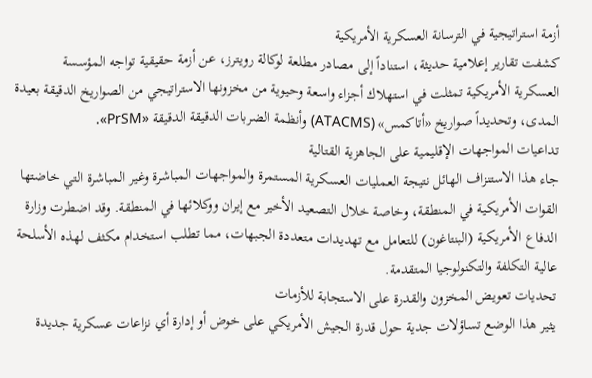أزمة استراتيجية في الترسانة العسكرية الأمريكية
كشفت تقارير إعلامية حديثة، استناداً إلى مصادر مطلعة لوكالة رويترز، عن أزمة حقيقية تواجه المؤسسة العسكرية الأمريكية تمثلت في استهلاك أجزاء واسعة وحيوية من مخزونها الاستراتيجي من الصواريخ الدقيقة بعيدة المدى، وتحديداً صواريخ «أتاكمس» (ATACMS) وأنظمة الضربات الدقيقة الدقيقة «PrSM».
تداعيات المواجهات الإقليمية على الجاهزية القتالية
جاء هذا الاستنزاف الهائل نتيجة العمليات العسكرية المستمرة والمواجهات المباشرة وغير المباشرة التي خاضتها القوات الأمريكية في المنطقة، وخاصة خلال التصعيد الأخير مع إيران ووكلائها في المنطقة. وقد اضطرت وزارة الدفاع الأمريكية (البنتاغون) للتعامل مع تهديدات متعددة الجبهات، مما تطلب استخدام مكثف لهذه الأسلحة عالية التكلفة والتكنولوجيا المتقدمة.
تحديات تعويض المخزون والقدرة على الاستجابة للأزمات
يثير هذا الوضع تساؤلات جدية حول قدرة الجيش الأمريكي على خوض أو إدارة أي نزاعات عسكرية جديدة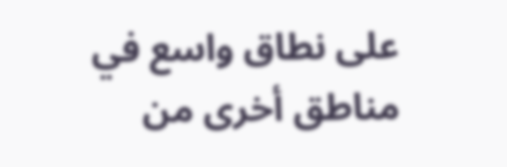على نطاق واسع في مناطق أخرى من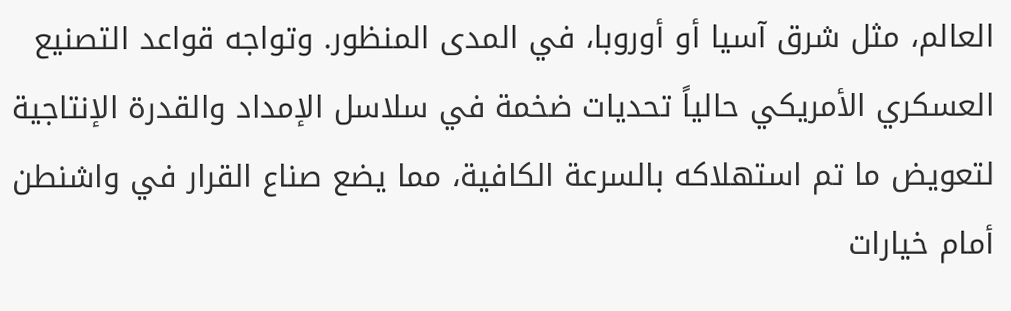العالم، مثل شرق آسيا أو أوروبا، في المدى المنظور. وتواجه قواعد التصنيع العسكري الأمريكي حالياً تحديات ضخمة في سلاسل الإمداد والقدرة الإنتاجية لتعويض ما تم استهلاكه بالسرعة الكافية، مما يضع صناع القرار في واشنطن أمام خيارات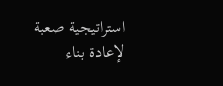استراتيجية صعبة لإعادة بناء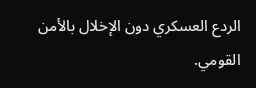الردع العسكري دون الإخلال بالأمن القومي.